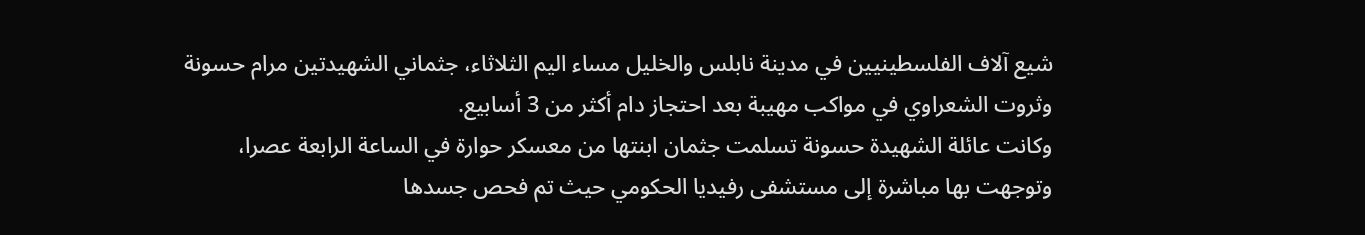شيع آلاف الفلسطينيين في مدينة نابلس والخليل مساء اليم الثلاثاء، جثماني الشهيدتين مرام حسونة وثروت الشعراوي في مواكب مهيبة بعد احتجاز دام أكثر من 3 أسابيع.
وكانت عائلة الشهيدة حسونة تسلمت جثمان ابنتها من معسكر حوارة في الساعة الرابعة عصرا، وتوجهت بها مباشرة إلى مستشفى رفيديا الحكومي حيث تم فحص جسدها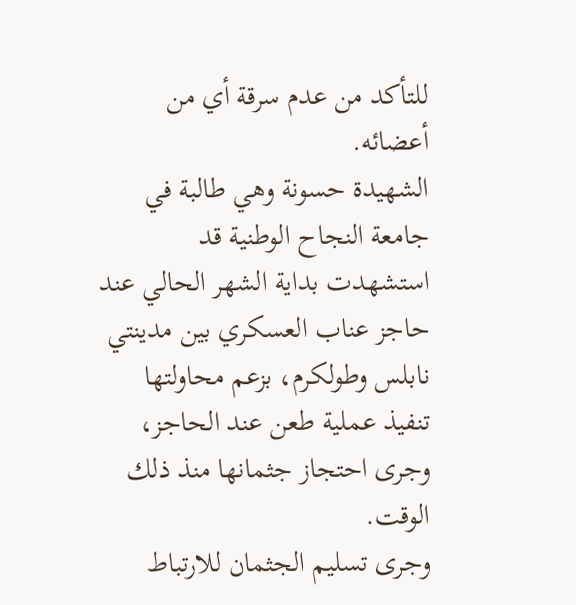للتأكد من عدم سرقة أي من أعضائه.
الشهيدة حسونة وهي طالبة في جامعة النجاح الوطنية قد استشهدت بداية الشهر الحالي عند حاجز عناب العسكري بين مدينتي نابلس وطولكرم، بزعم محاولتها تنفيذ عملية طعن عند الحاجز، وجرى احتجاز جثمانها منذ ذلك الوقت.
وجرى تسليم الجثمان للارتباط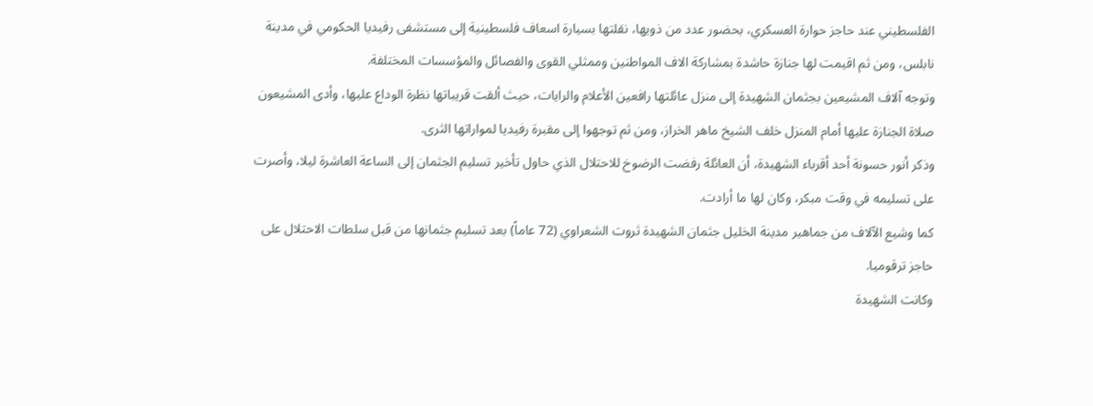الفلسطيني عند حاجز حوارة العسكري، بحضور عدد من ذويها، نقلتها بسيارة اسعاف فلسطينية إلى مستشفى رفيديا الحكومي في مدينة نابلس، ومن ثم اقيمت لها جنازة حاشدة بمشاركة الاف المواطنين وممثلي القوى والفصائل والمؤسسات المختلفة.
وتوجه آلاف المشيعين بجثمان الشهيدة إلى منزل عائلتها رافعين الأعلام والرايات، حيث ألقت قريباتها نظرة الوداع عليها، وأدى المشيعون صلاة الجنازة عليها أمام المنزل خلف الشيخ ماهر الخراز، ومن ثم توجهوا إلى مقبرة رفيديا لمواراتها الثرى.
وذكر أنور حسونة أحد أقرباء الشهيدة، أن العائلة رفضت الرضوخ للاحتلال الذي حاول تأخير تسليم الجثمان إلى الساعة العاشرة ليلا، وأصرت على تسليمه في وقت مبكر، وكان لها ما أرادت.
كما وشيع الآلاف من جماهير مدينة الخليل جثمان الشهيدة ثروت الشعراوي (72 عاماً) بعد تسليم جثمانها من قبل سلطات الاحتلال على حاجز ترقوميا.
وكانت الشهيدة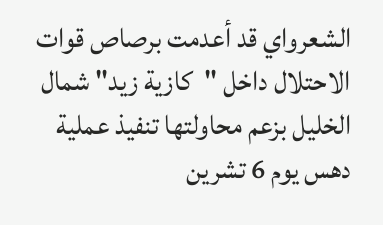الشعرواي قد أعدمت برصاص قوات الاحتلال داخل "كازية زيد" شمال الخليل بزعم محاولتها تنفيذ عملية دهس يوم 6 تشرين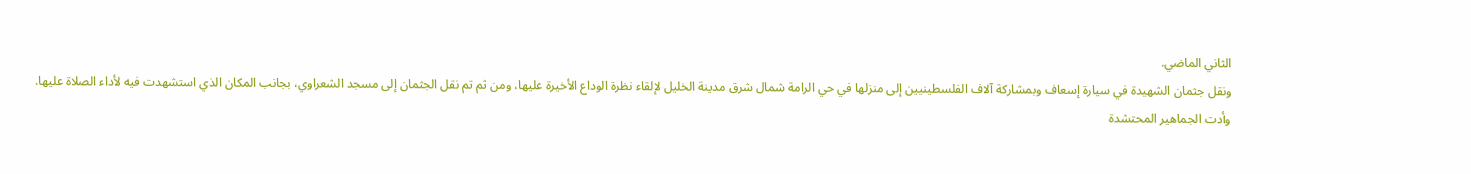الثاني الماضي.
ونقل جثمان الشهيدة في سيارة إسعاف وبمشاركة آلاف الفلسطينيين إلى منزلها في حي الرامة شمال شرق مدينة الخليل لإلقاء نظرة الوداع الأخيرة عليها، ومن ثم تم نقل الجثمان إلى مسجد الشعراوي، بجانب المكان الذي استشهدت فيه لأداء الصلاة عليها.
وأدت الجماهير المحتشدة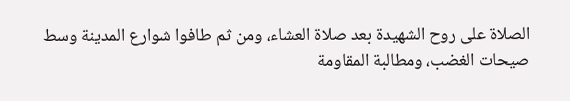الصلاة على روح الشهيدة بعد صلاة العشاء، ومن ثم طافوا شوارع المدينة وسط صيحات الغضب، ومطالبة المقاومة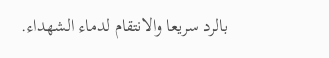بالرد سريعا والانتقام لدماء الشهداء.